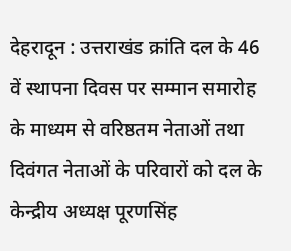देहरादून : उत्तराखंड क्रांति दल के 46 वें स्थापना दिवस पर सम्मान समारोह के माध्यम से वरिष्ठतम नेताओं तथा दिवंगत नेताओं के परिवारों को दल के केन्द्रीय अध्यक्ष पूरणसिंह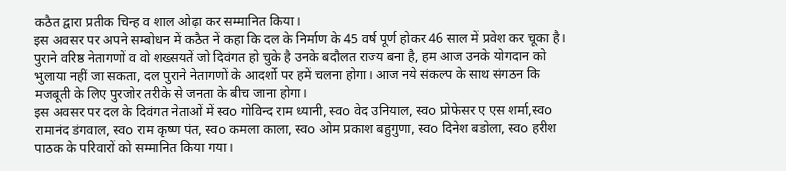कठैत द्वारा प्रतीक चिन्ह व शाल ओढ़ा कर सम्मानित किया।
इस अवसर पर अपने सम्बोधन में कठैत नें कहा कि दल के निर्माण के 45 वर्ष पूर्ण होकर 46 साल में प्रवेश कर चूका है। पुराने वरिष्ठ नेतागणों व वो शख्सयतें जो दिवंगत हो चुके है उनके बदौलत राज्य बना है, हम आज उनके योगदान को भुलाया नहीं जा सकता, दल पुराने नेतागणों के आदर्शो पर हमें चलना होगा। आज नये संकल्प के साथ संगठन कि मजबूती के लिए पुरजोर तरीके से जनता के बीच जाना होगा।
इस अवसर पर दल के दिवंगत नेताओं में स्वo गोविन्द राम ध्यानी, स्वo वेद उनियाल, स्वo प्रोफेसर ए एस शर्मा,स्वo रामानंद डंगवाल, स्वo राम कृष्ण पंत, स्वo कमला काला, स्वo ओम प्रकाश बहुगुणा, स्वo दिनेश बडोला, स्वo हरीश पाठक के परिवारों को सम्मानित किया गया।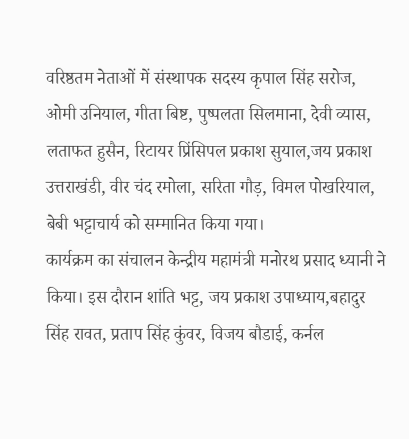वरिष्ठतम नेताओं में संस्थापक सदस्य कृपाल सिंह सरोज, ओमी उनियाल, गीता बिष्ट, पुष्पलता सिलमाना, देवी व्यास, लताफत हुसैन, रिटायर प्रिंसिपल प्रकाश सुयाल,जय प्रकाश उत्तराखंडी, वीर चंद रमोला, सरिता गौड़, विमल पोखरियाल, बेबी भट्टाचार्य को सम्मानित किया गया।
कार्यक्रम का संचालन केन्द्रीय महामंत्री मनोरथ प्रसाद ध्यानी ने किया। इस दौरान शांति भट्ट, जय प्रकाश उपाध्याय,बहादुर सिंह रावत, प्रताप सिंह कुंवर, विजय बौडाई, कर्नल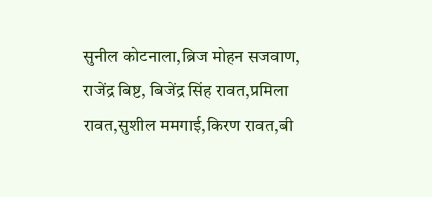सुनील कोटनाला,ब्रिज मोहन सजवाण, राजेंद्र बिष्ट, बिजेंद्र सिंह रावत,प्रमिला रावत,सुशील ममगाई,किरण रावत,बी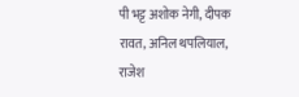पी भट्ट अशोक नेगी, दीपक रावत, अनिल थपलियाल, राजेश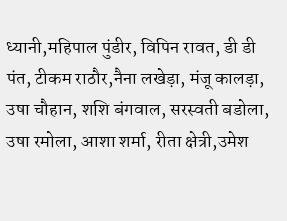ध्यानी,महिपाल पुंडीर, विपिन रावत, डी डी पंत, टीकम राठौर,नैना लखेड़ा, मंजू कालड़ा, उषा चौहान, शशि बंगवाल, सरस्वती बडोला, उषा रमोला, आशा शर्मा, रीता क्षेत्री,उमेश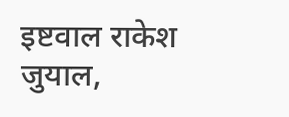इष्टवाल राकेश जुयाल,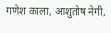गणेश काला, आशुतोष नेगी,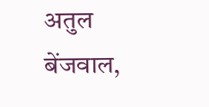अतुल बेंजवाल,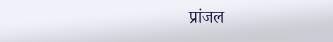प्रांजल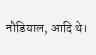नौडियाल, आदि थे।